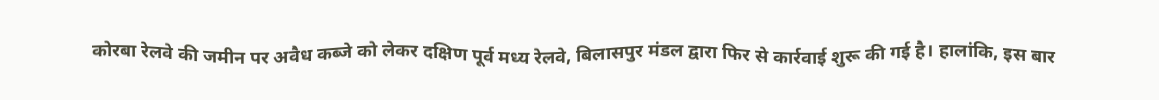कोरबा रेलवे की जमीन पर अवैध कब्जे को लेकर दक्षिण पूर्व मध्य रेलवे, बिलासपुर मंडल द्वारा फिर से कार्रवाई शुरू की गई है। हालांकि, इस बार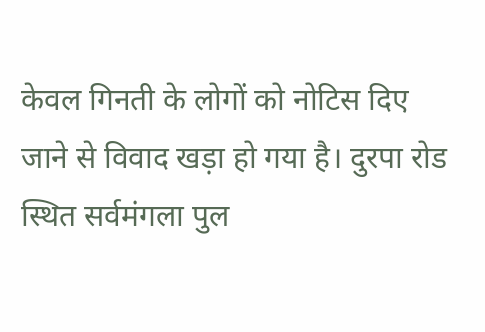केवल गिनती के लोगों को नोटिस दिए जाने से विवाद खड़ा हो गया है। दुरपा रोड स्थित सर्वमंगला पुल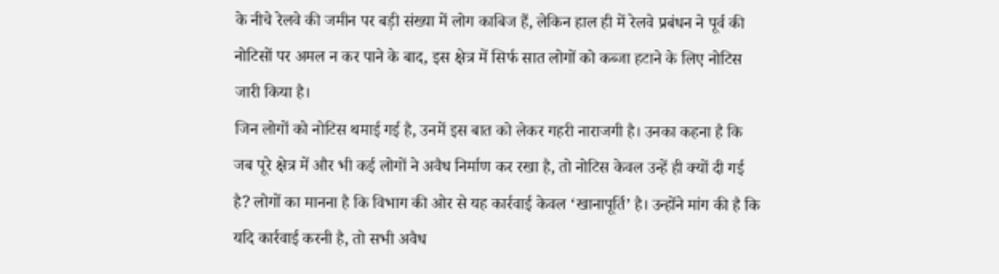के नीचे रेलवे की जमीन पर बड़ी संख्या में लोग काबिज हैं, लेकिन हाल ही में रेलवे प्रबंधन ने पूर्व की नोटिसों पर अमल न कर पाने के बाद, इस क्षेत्र में सिर्फ सात लोगों को कब्जा हटाने के लिए नोटिस जारी किया है।
जिन लोगों को नोटिस थमाई गई है, उनमें इस बात को लेकर गहरी नाराजगी है। उनका कहना है कि जब पूरे क्षेत्र में और भी कई लोगों ने अवैध निर्माण कर रखा है, तो नोटिस केवल उन्हें ही क्यों दी गई है? लोगों का मानना है कि विभाग की ओर से यह कार्रवाई केवल ‘खानापूर्ति’ है। उन्होंने मांग की है कि यदि कार्रवाई करनी है, तो सभी अवैध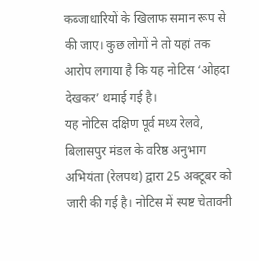कब्जाधारियों के खिलाफ समान रूप से की जाए। कुछ लोगों ने तो यहां तक आरोप लगाया है कि यह नोटिस ‘ओहदा देखकर’ थमाई गई है।
यह नोटिस दक्षिण पूर्व मध्य रेलवे, बिलासपुर मंडल के वरिष्ठ अनुभाग अभियंता (रेलपथ) द्वारा 25 अक्टूबर को जारी की गई है। नोटिस में स्पष्ट चेतावनी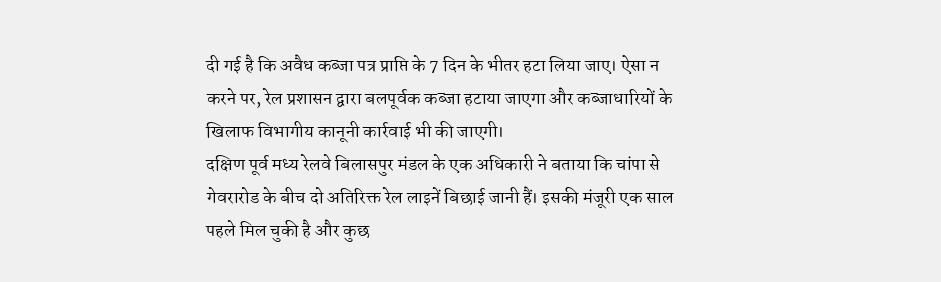दी गई है कि अवैध कब्जा पत्र प्राप्ति के 7 दिन के भीतर हटा लिया जाए। ऐसा न करने पर, रेल प्रशासन द्वारा बलपूर्वक कब्जा हटाया जाएगा और कब्जाधारियों के खिलाफ विभागीय कानूनी कार्रवाई भी की जाएगी।
दक्षिण पूर्व मध्य रेलवे बिलासपुर मंडल के एक अधिकारी ने बताया कि चांपा से गेवरारोड के बीच दो अतिरिक्त रेल लाइनें बिछाई जानी हैं। इसकी मंजूरी एक साल पहले मिल चुकी है और कुछ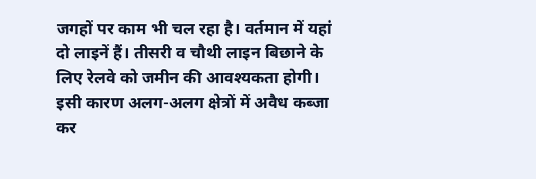जगहों पर काम भी चल रहा है। वर्तमान में यहां दो लाइनें हैं। तीसरी व चौथी लाइन बिछाने के लिए रेलवे को जमीन की आवश्यकता होगी। इसी कारण अलग-अलग क्षेत्रों में अवैध कब्जा कर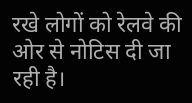रखे लोगों को रेलवे की ओर से नोटिस दी जा रही है।